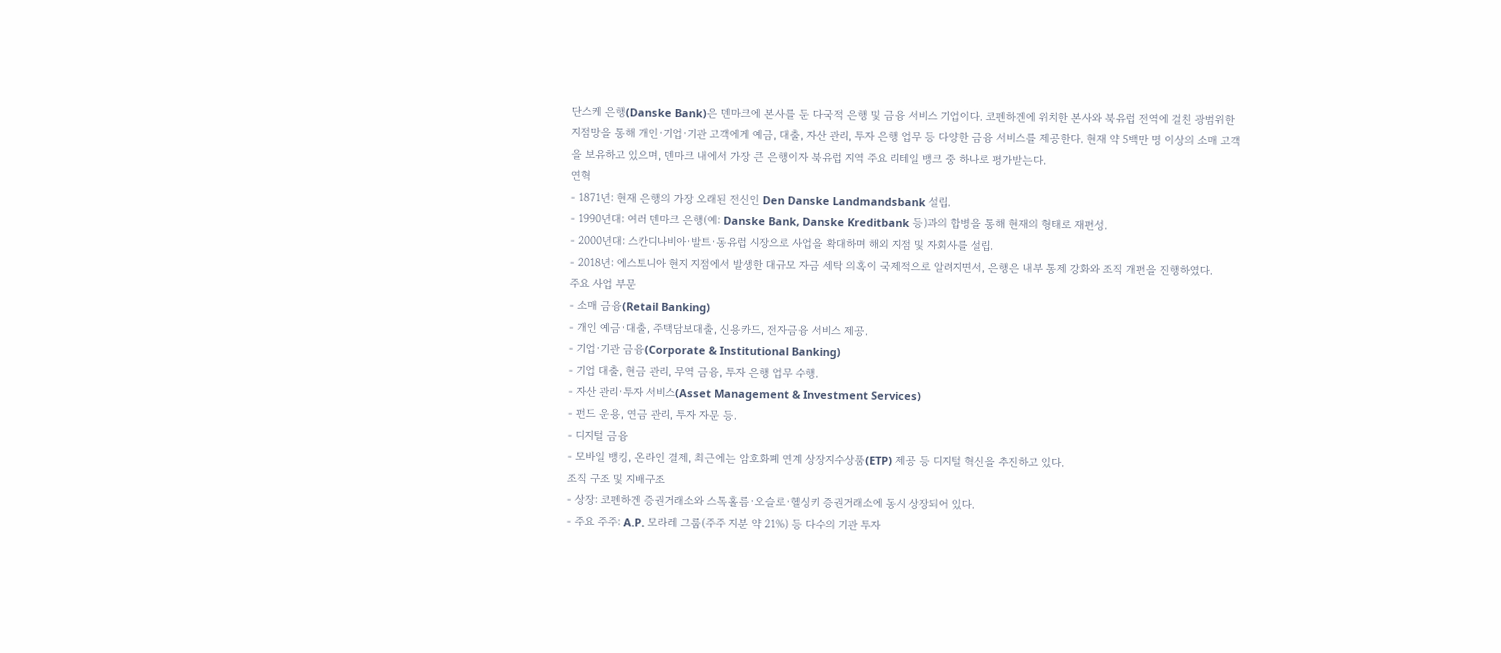단스케 은행(Danske Bank)은 덴마크에 본사를 둔 다국적 은행 및 금융 서비스 기업이다. 코펜하겐에 위치한 본사와 북유럽 전역에 걸친 광범위한 지점망을 통해 개인·기업·기관 고객에게 예금, 대출, 자산 관리, 투자 은행 업무 등 다양한 금융 서비스를 제공한다. 현재 약 5백만 명 이상의 소매 고객을 보유하고 있으며, 덴마크 내에서 가장 큰 은행이자 북유럽 지역 주요 리테일 뱅크 중 하나로 평가받는다.
연혁
- 1871년: 현재 은행의 가장 오래된 전신인 Den Danske Landmandsbank 설립.
- 1990년대: 여러 덴마크 은행(예: Danske Bank, Danske Kreditbank 등)과의 합병을 통해 현재의 형태로 재편성.
- 2000년대: 스칸디나비아·발트·동유럽 시장으로 사업을 확대하며 해외 지점 및 자회사를 설립.
- 2018년: 에스토니아 현지 지점에서 발생한 대규모 자금 세탁 의혹이 국제적으로 알려지면서, 은행은 내부 통제 강화와 조직 개편을 진행하였다.
주요 사업 부문
- 소매 금융(Retail Banking)
- 개인 예금·대출, 주택담보대출, 신용카드, 전자금융 서비스 제공.
- 기업·기관 금융(Corporate & Institutional Banking)
- 기업 대출, 현금 관리, 무역 금융, 투자 은행 업무 수행.
- 자산 관리·투자 서비스(Asset Management & Investment Services)
- 펀드 운용, 연금 관리, 투자 자문 등.
- 디지털 금융
- 모바일 뱅킹, 온라인 결제, 최근에는 암호화폐 연계 상장지수상품(ETP) 제공 등 디지털 혁신을 추진하고 있다.
조직 구조 및 지배구조
- 상장: 코펜하겐 증권거래소와 스톡홀름·오슬로·헬싱키 증권거래소에 동시 상장되어 있다.
- 주요 주주: A.P. 모라레 그룹(주주 지분 약 21%) 등 다수의 기관 투자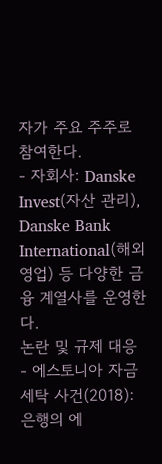자가 주요 주주로 참여한다.
- 자회사: Danske Invest(자산 관리), Danske Bank International(해외 영업) 등 다양한 금융 계열사를 운영한다.
논란 및 규제 대응
- 에스토니아 자금 세탁 사건(2018): 은행의 에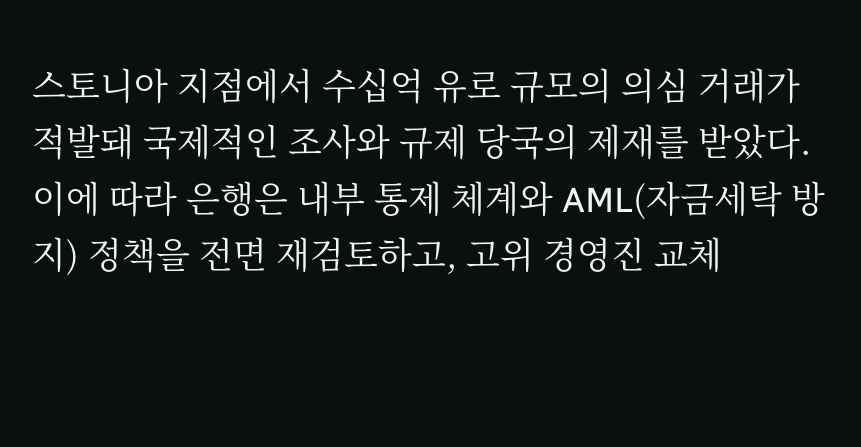스토니아 지점에서 수십억 유로 규모의 의심 거래가 적발돼 국제적인 조사와 규제 당국의 제재를 받았다. 이에 따라 은행은 내부 통제 체계와 AML(자금세탁 방지) 정책을 전면 재검토하고, 고위 경영진 교체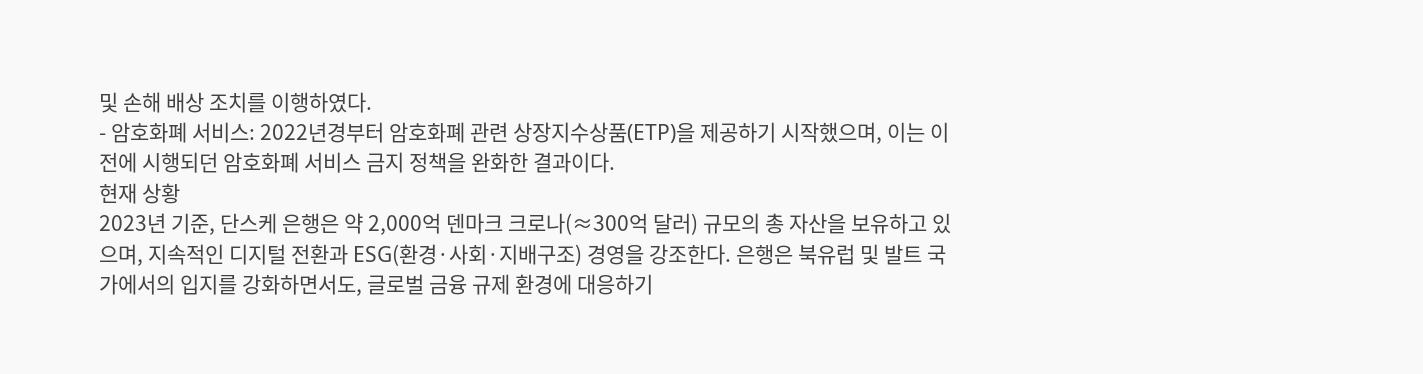및 손해 배상 조치를 이행하였다.
- 암호화폐 서비스: 2022년경부터 암호화폐 관련 상장지수상품(ETP)을 제공하기 시작했으며, 이는 이전에 시행되던 암호화폐 서비스 금지 정책을 완화한 결과이다.
현재 상황
2023년 기준, 단스케 은행은 약 2,000억 덴마크 크로나(≈300억 달러) 규모의 총 자산을 보유하고 있으며, 지속적인 디지털 전환과 ESG(환경·사회·지배구조) 경영을 강조한다. 은행은 북유럽 및 발트 국가에서의 입지를 강화하면서도, 글로벌 금융 규제 환경에 대응하기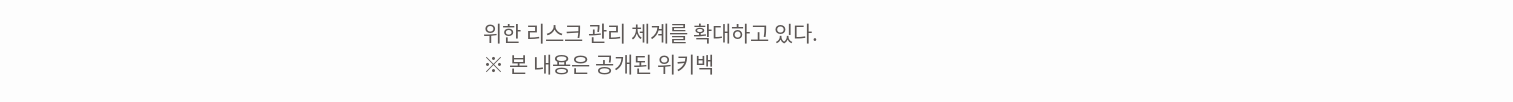위한 리스크 관리 체계를 확대하고 있다.
※ 본 내용은 공개된 위키백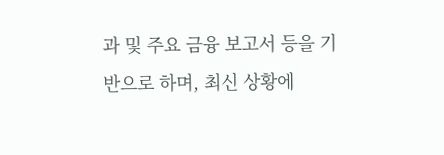과 및 주요 금융 보고서 등을 기반으로 하며, 최신 상황에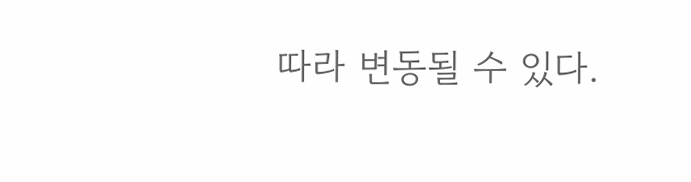따라 변동될 수 있다.